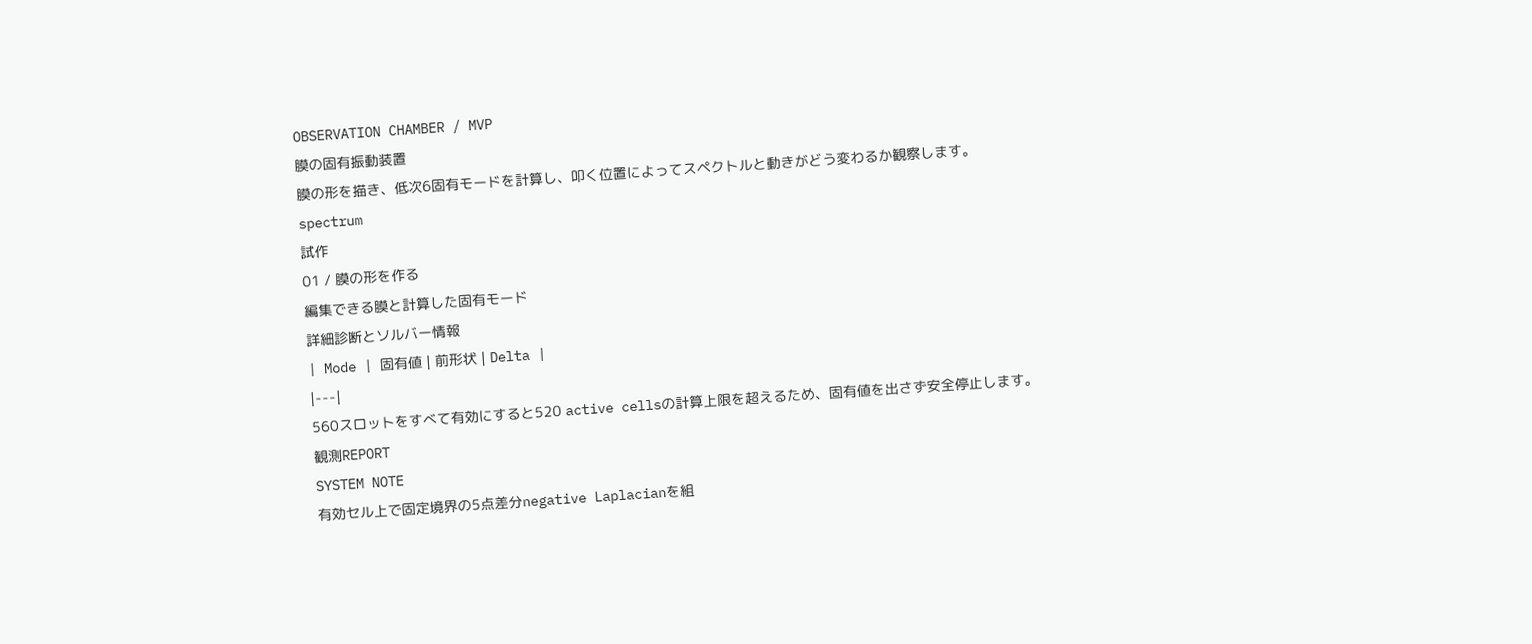OBSERVATION CHAMBER / MVP
膜の固有振動装置
膜の形を描き、低次6固有モードを計算し、叩く位置によってスペクトルと動きがどう変わるか観察します。
spectrum
試作
01 / 膜の形を作る
編集できる膜と計算した固有モード
詳細診断とソルバー情報
| Mode | 固有値 | 前形状 | Delta |
|---|
560スロットをすべて有効にすると520 active cellsの計算上限を超えるため、固有値を出さず安全停止します。
観測REPORT
SYSTEM NOTE
有効セル上で固定境界の5点差分negative Laplacianを組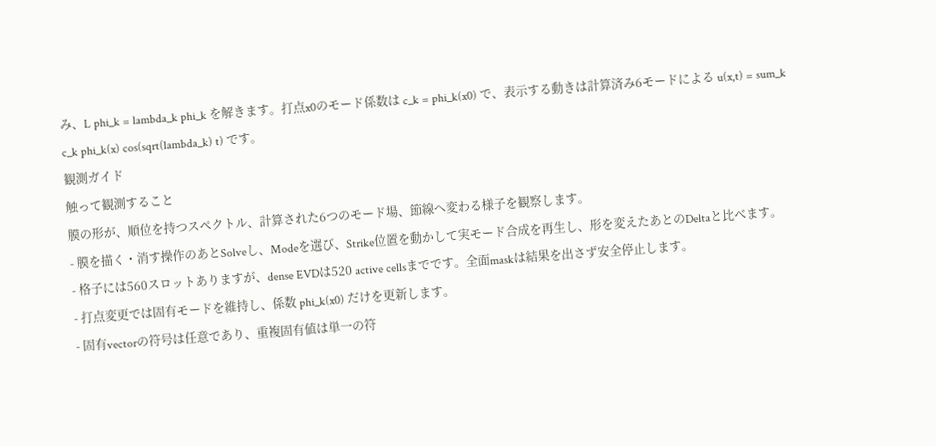み、L phi_k = lambda_k phi_k を解きます。打点x0のモード係数は c_k = phi_k(x0) で、表示する動きは計算済み6モードによる u(x,t) = sum_k c_k phi_k(x) cos(sqrt(lambda_k) t) です。
観測ガイド
触って観測すること
膜の形が、順位を持つスペクトル、計算された6つのモード場、節線へ変わる様子を観察します。
- 膜を描く・消す操作のあとSolveし、Modeを選び、Strike位置を動かして実モード合成を再生し、形を変えたあとのDeltaと比べます。
- 格子には560スロットありますが、dense EVDは520 active cellsまでです。全面maskは結果を出さず安全停止します。
- 打点変更では固有モードを維持し、係数 phi_k(x0) だけを更新します。
- 固有vectorの符号は任意であり、重複固有値は単一の符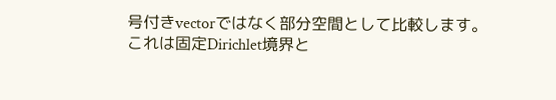号付きvectorではなく部分空間として比較します。
これは固定Dirichlet境界と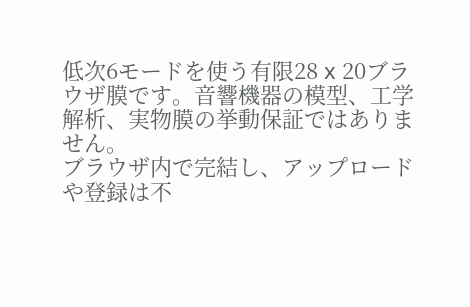低次6モードを使う有限28 x 20ブラウザ膜です。音響機器の模型、工学解析、実物膜の挙動保証ではありません。
ブラウザ内で完結し、アップロードや登録は不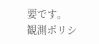要です。
観測ポリシ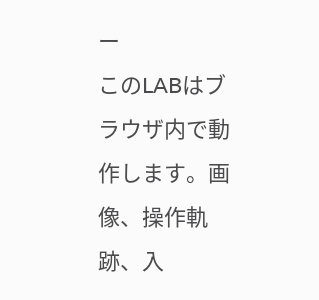ー
このLABはブラウザ内で動作します。画像、操作軌跡、入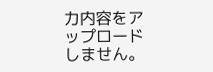力内容をアップロードしません。